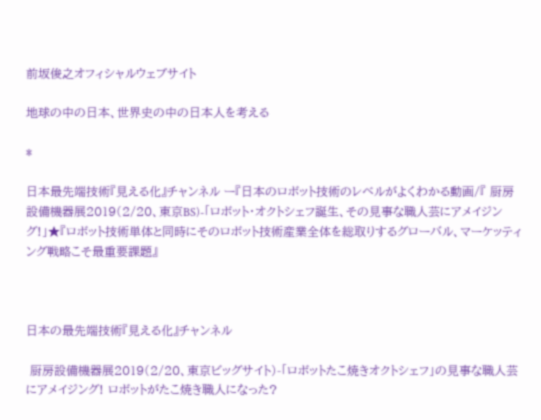前坂俊之オフィシャルウェブサイト

地球の中の日本、世界史の中の日本人を考える

*

日本最先端技術『見える化』チャンネル ー『日本のロボット技術のレベルがよくわかる動画/『 厨房設備機器展2019(2/20、東京BS)-「ロボット・オクトシェフ誕生、その見事な職人芸にアメイジング!」★『ロボット技術単体と同時にそのロボット技術産業全体を総取りするグローバル、マーケッティング戦略こそ最重要課題』



日本の最先端技術『見える化』チャンネル

 厨房設備機器展2019(2/20、東京ビッグサイト)-「ロボットたこ焼きオクトシェフ」の見事な職人芸にアメイジング! ロボットがたこ焼き職人になった?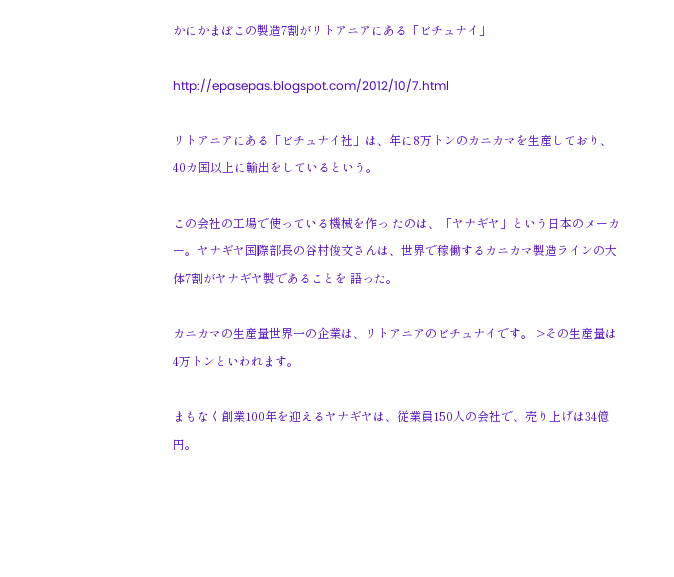かにかまぼこの製造7割がリトアニアにある「ビチュナイ」

http://epasepas.blogspot.com/2012/10/7.html

リトアニアにある「ビチュナイ社」は、年に8万トンのカニカマを生産しており、40カ国以上に輸出をしているという。

この会社の工場で使っている機械を作っ たのは、「ヤナギヤ」という日本のメーカー。ヤナギヤ国際部長の谷村俊文さんは、世界で稼働するカニカマ製造ラインの大体7割がヤナギヤ製であることを 語った。

カニカマの生産量世界一の企業は、リトアニアのビチュナイです。 >その生産量は4万トンといわれます。

まもなく創業100年を迎えるヤナギヤは、従業員150人の会社で、売り上げは34億円。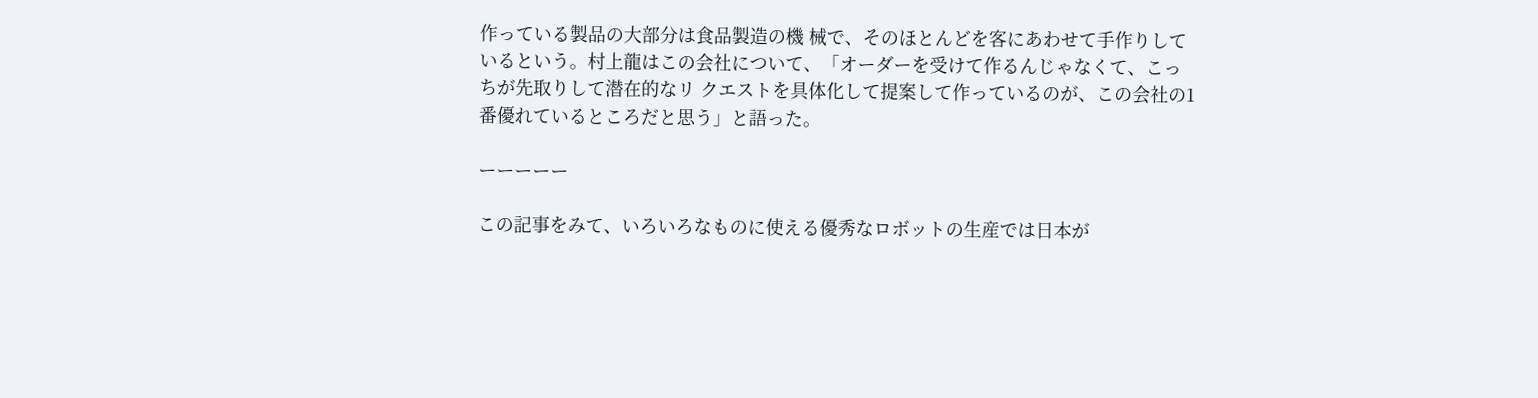作っている製品の大部分は食品製造の機 械で、そのほとんどを客にあわせて手作りしているという。村上龍はこの会社について、「オーダーを受けて作るんじゃなくて、こっちが先取りして潜在的なリ クエストを具体化して提案して作っているのが、この会社の1番優れているところだと思う」と語った。

ーーーーー

この記事をみて、いろいろなものに使える優秀なロボットの生産では日本が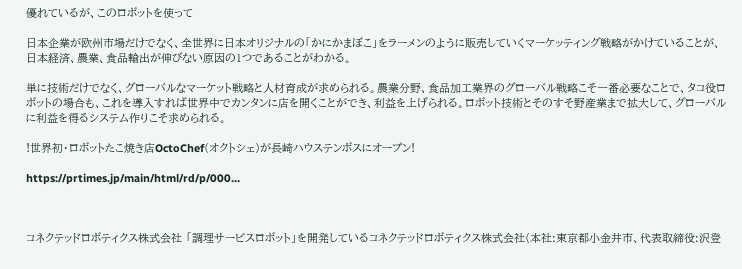優れているが、このロボットを使って

日本企業が欧州市場だけでなく、全世界に日本オリジナルの「かにかまぼこ」をラーメンのように販売していくマーケッティング戦略がかけていることが、日本経済、農業、食品輸出が伸びない原因の1つであることがわかる。

単に技術だけでなく、グローバルなマーケット戦略と人材育成が求められる。農業分野、食品加工業界のグローバル戦略こそ一番必要なことで、タコ役ロボットの場合も、これを導入すれば世界中でカンタンに店を開くことができ、利益を上げられる。ロボット技術とそのすそ野産業まで拡大して、グローバルに利益を得るシステム作りこそ求められる。

!世界初・ロボットたこ焼き店OctoChef(オクトシェ)が長崎ハウステンボスにオープン!

https://prtimes.jp/main/html/rd/p/000…



コネクテッドロボティクス株式会社 「調理サービスロボット」を開発しているコネクテッドロボティクス株式会社(本社:東京都小金井市、代表取締役:沢登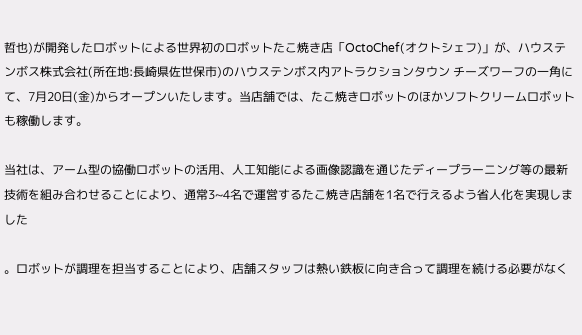哲也)が開発したロボットによる世界初のロボットたこ焼き店「OctoChef(オクトシェフ)」が、ハウステンボス株式会社(所在地:長崎県佐世保市)のハウステンボス内アトラクションタウン チーズワーフの一角にて、7月20日(金)からオープンいたします。当店舗では、たこ焼きロボットのほかソフトクリームロボットも稼働します。

当社は、アーム型の協働ロボットの活用、人工知能による画像認識を通じたディープラーニング等の最新技術を組み合わせることにより、通常3~4名で運営するたこ焼き店舗を1名で行えるよう省人化を実現しました

。ロボットが調理を担当することにより、店舗スタッフは熱い鉄板に向き合って調理を続ける必要がなく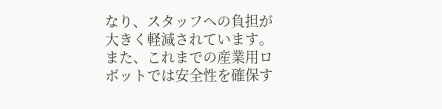なり、スタッフへの負担が大きく軽減されています。また、これまでの産業用ロボットでは安全性を確保す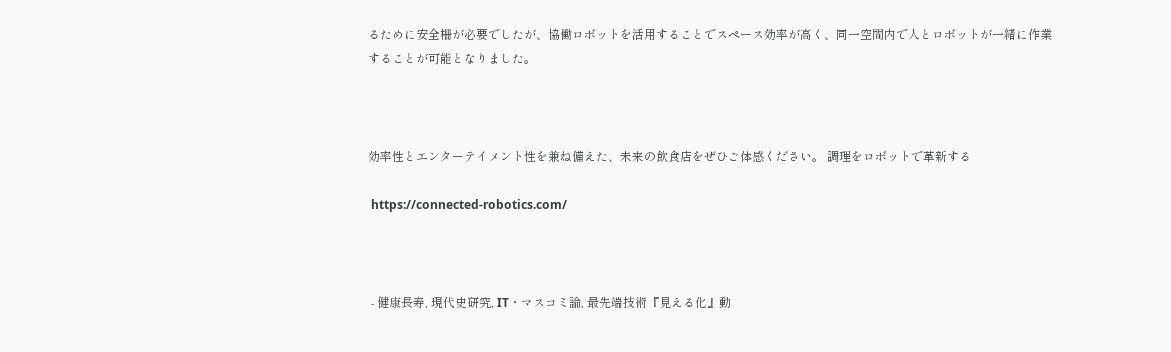るために安全柵が必要でしたが、協働ロボットを活用することでスペース効率が高く、同一空間内で人とロボットが一緒に作業することが可能となりました。



効率性とエンターテイメント性を兼ね備えた、未来の飲食店をぜひご体感ください。 調理をロボットで革新する

 https://connected-robotics.com/



 - 健康長寿, 現代史研究, IT・マスコミ論, 最先端技術『見える化』動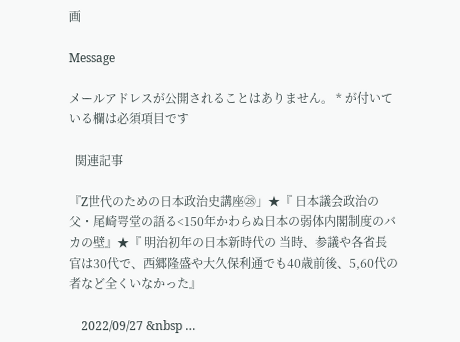画

Message

メールアドレスが公開されることはありません。 * が付いている欄は必須項目です

  関連記事

『Z世代のための日本政治史講座㉘」★『 日本議会政治の父・尾崎咢堂の語る<150年かわらぬ日本の弱体内閣制度のバカの壁』★『 明治初年の日本新時代の 当時、参議や各省長官は30代で、西郷隆盛や大久保利通でも40歳前後、5,60代の者など全くいなかった』

    2022/09/27 &nbsp …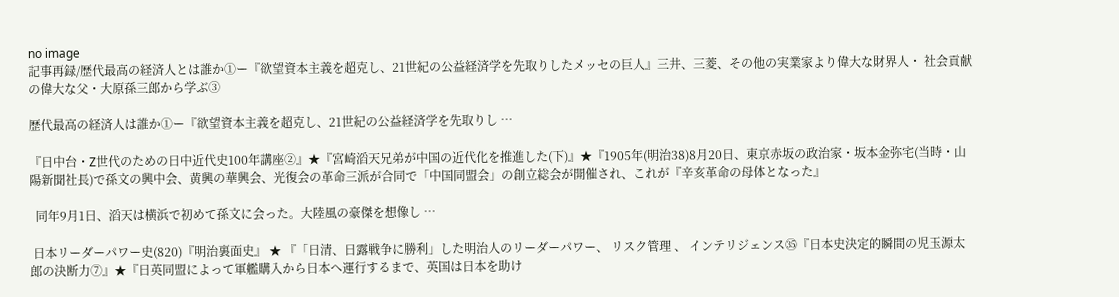no image
記事再録/歴代最高の経済人とは誰か①ー『欲望資本主義を超克し、21世紀の公益経済学を先取りしたメッセの巨人』三井、三菱、その他の実業家より偉大な財界人・ 社会貢献の偉大な父・大原孫三郎から学ぶ③

歴代最高の経済人は誰か①ー『欲望資本主義を超克し、21世紀の公益経済学を先取りし …

『日中台・Z世代のための日中近代史100年講座②』★『宮崎滔天兄弟が中国の近代化を推進した(下)』★『1905年(明治38)8月20日、東京赤坂の政治家・坂本金弥宅(当時・山陽新聞社長)で孫文の興中会、黄興の華興会、光復会の革命三派が合同で「中国同盟会」の創立総会が開催され、これが『辛亥革命の母体となった』

  同年9月1日、滔天は横浜で初めて孫文に会った。大陸風の豪傑を想像し …

 日本リーダーパワー史(820)『明治裏面史』 ★ 『「日清、日露戦争に勝利」した明治人のリーダーパワー、 リスク管理 、 インテリジェンス㉟『日本史決定的瞬間の児玉源太郎の決断力⑦』★『日英同盟によって軍艦購入から日本へ運行するまで、英国は日本を助け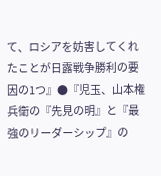て、ロシアを妨害してくれたことが日露戦争勝利の要因の1つ』●『児玉、山本権兵衛の『先見の明』と『最強のリーダーシップ』の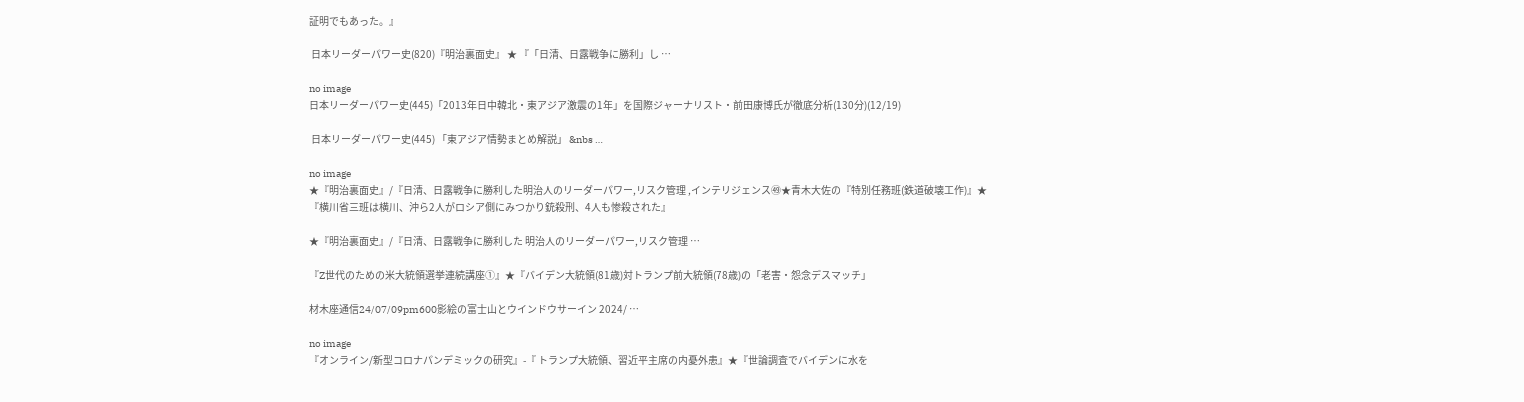証明でもあった。』

 日本リーダーパワー史(820)『明治裏面史』 ★ 『「日清、日露戦争に勝利」し …

no image
日本リーダーパワー史(445)「2013年日中韓北・東アジア激震の1年」を国際ジャーナリスト・前田康博氏が徹底分析(130分)(12/19)

 日本リーダーパワー史(445) 「東アジア情勢まとめ解説」 &nbs …

no image
★『明治裏面史』/『日清、日露戦争に勝利した明治人のリーダーパワー,リスク管理 ,インテリジェンス㊾★青木大佐の『特別任務班(鉄道破壊工作)』★『横川省三班は横川、沖ら2人がロシア側にみつかり銃殺刑、4人も惨殺された』

★『明治裏面史』/『日清、日露戦争に勝利した 明治人のリーダーパワー,リスク管理 …

『Z世代のための米大統領選挙連続講座①』★『バイデン大統領(81歳)対トランプ前大統領(78歳)の「老害・怨念デスマッチ」

材木座通信24/07/09pm600影絵の富士山とウインドウサーイン 2024/ …

no image
『オンライン/新型コロナパンデミックの研究』-『 トランプ大統領、習近平主席の内憂外患』★『世論調査でバイデンに水を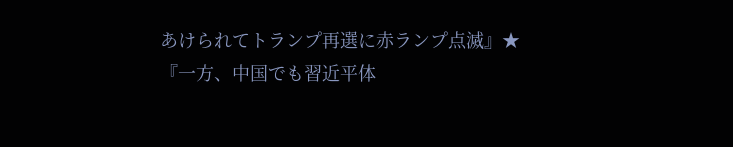あけられてトランプ再選に赤ランプ点滅』★『一方、中国でも習近平体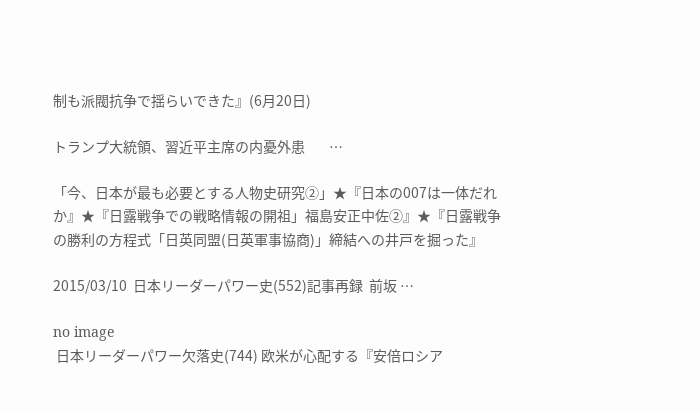制も派閥抗争で揺らいできた』(6月20日)

トランプ大統領、習近平主席の内憂外患        …

「今、日本が最も必要とする人物史研究②」★『日本の007は一体だれか』★『日露戦争での戦略情報の開祖」福島安正中佐②』★『日露戦争の勝利の方程式「日英同盟(日英軍事協商)」締結への井戸を掘った』

2015/03/10  日本リーダーパワー史(552)記事再録  前坂 …

no image
 日本リーダーパワー欠落史(744) 欧米が心配する『安倍ロシア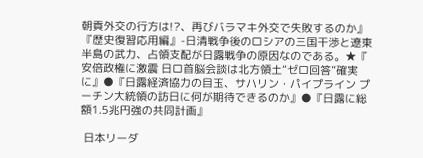朝貢外交の行方は!?、再びバラマキ外交で失敗するのか』『歴史復習応用編』-日清戦争後のロシアの三国干渉と遼東半島の武力、占領支配が日露戦争の原因なのである。★『  安倍政権に激震 日ロ首脳会談は北方領土“ゼロ回答”確実に』●『日露経済協力の目玉、サハリン・パイプライン プーチン大統領の訪日に何が期待できるのか』●『日露に総額1.5兆円強の共同計画』

 日本リーダ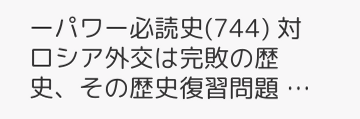ーパワー必読史(744) 対ロシア外交は完敗の歴史、その歴史復習問題 …